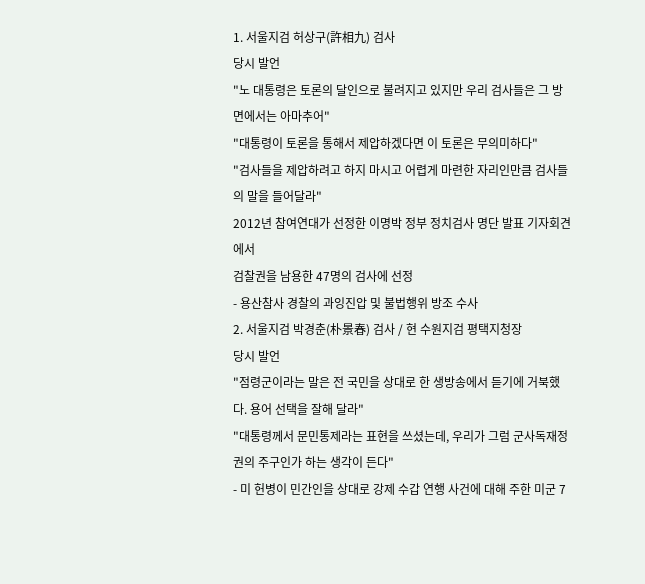1. 서울지검 허상구(許相九) 검사
당시 발언
"노 대통령은 토론의 달인으로 불려지고 있지만 우리 검사들은 그 방면에서는 아마추어"
"대통령이 토론을 통해서 제압하겠다면 이 토론은 무의미하다"
"검사들을 제압하려고 하지 마시고 어렵게 마련한 자리인만큼 검사들의 말을 들어달라"
2012년 참여연대가 선정한 이명박 정부 정치검사 명단 발표 기자회견에서
검찰권을 남용한 47명의 검사에 선정
- 용산참사 경찰의 과잉진압 및 불법행위 방조 수사
2. 서울지검 박경춘(朴景春) 검사 / 현 수원지검 평택지청장
당시 발언
"점령군이라는 말은 전 국민을 상대로 한 생방송에서 듣기에 거북했다. 용어 선택을 잘해 달라"
"대통령께서 문민통제라는 표현을 쓰셨는데, 우리가 그럼 군사독재정권의 주구인가 하는 생각이 든다"
- 미 헌병이 민간인을 상대로 강제 수갑 연행 사건에 대해 주한 미군 7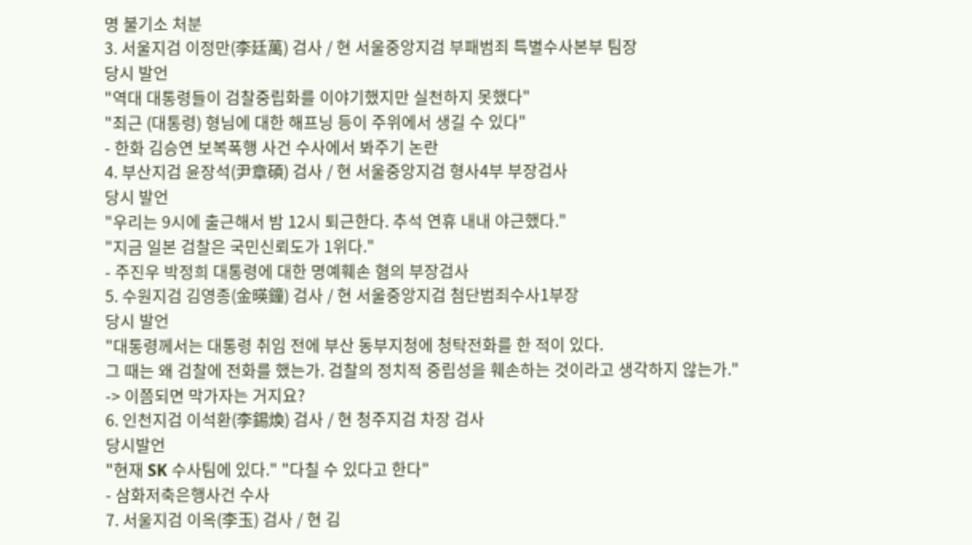명 불기소 처분
3. 서울지검 이정만(李廷萬) 검사 / 현 서울중앙지검 부패범죄 특별수사본부 팀장
당시 발언
"역대 대통령들이 검찰중립화를 이야기했지만 실천하지 못했다"
"최근 (대통령) 형님에 대한 해프닝 등이 주위에서 생길 수 있다"
- 한화 김승연 보복폭행 사건 수사에서 봐주기 논란
4. 부산지검 윤장석(尹章碩) 검사 / 현 서울중앙지검 형사4부 부장검사
당시 발언
"우리는 9시에 출근해서 밤 12시 퇴근한다. 추석 연휴 내내 야근했다."
"지금 일본 검찰은 국민신뢰도가 1위다."
- 주진우 박정희 대통령에 대한 명예훼손 혐의 부장검사
5. 수원지검 김영종(金暎鐘) 검사 / 현 서울중앙지검 첨단범죄수사1부장
당시 발언
"대통령께서는 대통령 취임 전에 부산 동부지청에 청탁전화를 한 적이 있다.
그 때는 왜 검찰에 전화를 했는가. 검찰의 정치적 중립성을 훼손하는 것이라고 생각하지 않는가."
-> 이쯤되면 막가자는 거지요?
6. 인천지검 이석환(李錫煥) 검사 / 현 청주지검 차장 검사
당시발언
"현재 SK 수사팀에 있다." "다칠 수 있다고 한다"
- 삼화저축은행사건 수사
7. 서울지검 이옥(李玉) 검사 / 현 김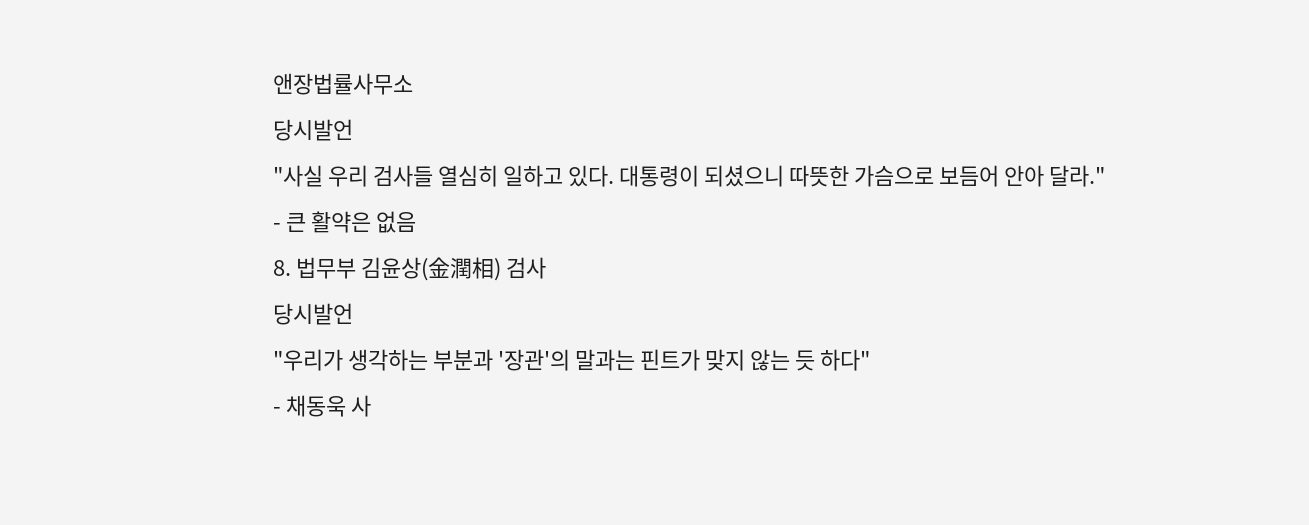앤장법률사무소
당시발언
"사실 우리 검사들 열심히 일하고 있다. 대통령이 되셨으니 따뜻한 가슴으로 보듬어 안아 달라."
- 큰 활약은 없음
8. 법무부 김윤상(金潤相) 검사
당시발언
"우리가 생각하는 부분과 '장관'의 말과는 핀트가 맞지 않는 듯 하다"
- 채동욱 사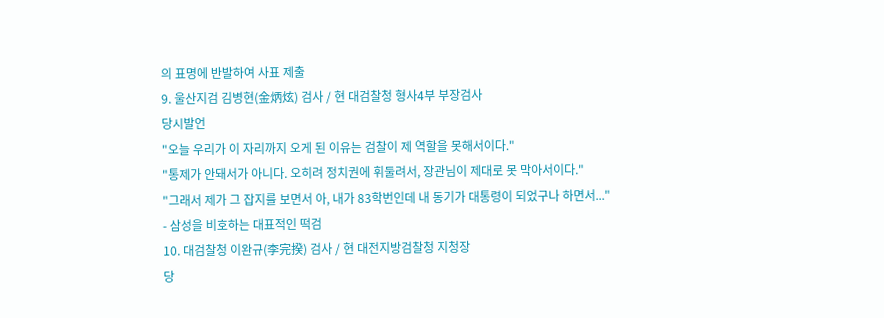의 표명에 반발하여 사표 제출
9. 울산지검 김병현(金炳炫) 검사 / 현 대검찰청 형사4부 부장검사
당시발언
"오늘 우리가 이 자리까지 오게 된 이유는 검찰이 제 역할을 못해서이다."
"통제가 안돼서가 아니다. 오히려 정치권에 휘둘려서, 장관님이 제대로 못 막아서이다."
"그래서 제가 그 잡지를 보면서 아, 내가 83학번인데 내 동기가 대통령이 되었구나 하면서..."
- 삼성을 비호하는 대표적인 떡검
10. 대검찰청 이완규(李完揆) 검사 / 현 대전지방검찰청 지청장
당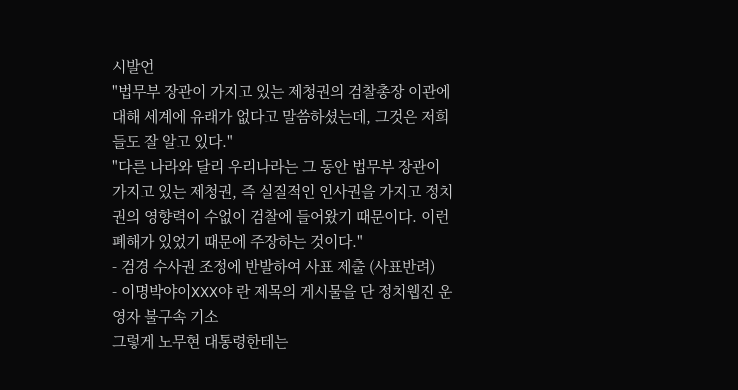시발언
"법무부 장관이 가지고 있는 제청권의 검찰총장 이관에 대해 세계에 유래가 없다고 말씀하셨는데, 그것은 저희들도 잘 알고 있다."
"다른 나라와 달리 우리나라는 그 동안 법무부 장관이 가지고 있는 제청권, 즉 실질적인 인사권을 가지고 정치권의 영향력이 수없이 검찰에 들어왔기 때문이다. 이런 폐해가 있었기 때문에 주장하는 것이다."
- 검경 수사권 조정에 반발하여 사표 제출 (사표반려)
- 이명박야이XXX야 란 제목의 게시물을 단 정치웹진 운영자 불구속 기소
그렇게 노무현 대통령한테는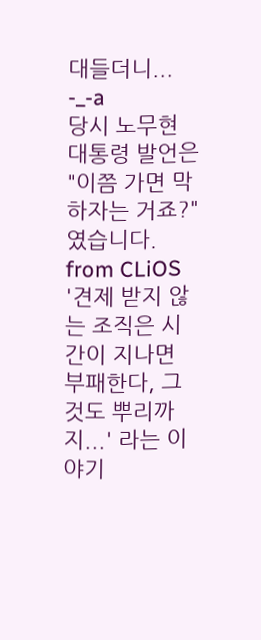대들더니... -_-a
당시 노무현 대통령 발언은 "이쯤 가면 막하자는 거죠?" 였습니다.
from CLiOS
'견제 받지 않는 조직은 시간이 지나면 부패한다, 그것도 뿌리까지...' 라는 이야기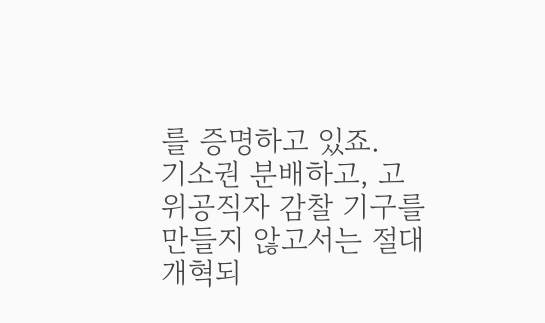를 증명하고 있죠.
기소권 분배하고, 고위공직자 감찰 기구를 만들지 않고서는 절대 개혁되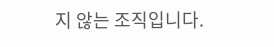지 않는 조직입니다.